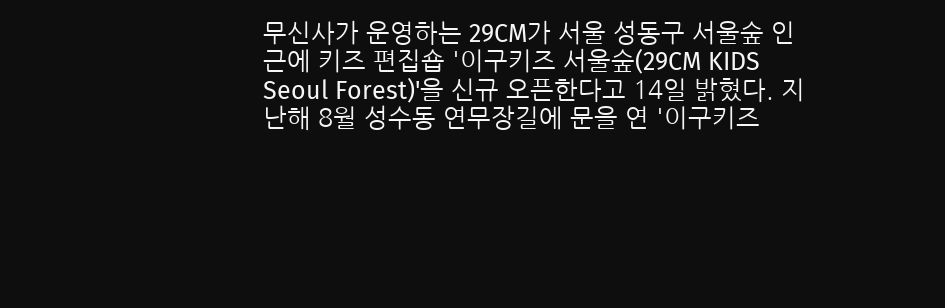무신사가 운영하는 29CM가 서울 성동구 서울숲 인근에 키즈 편집숍 '이구키즈 서울숲(29CM KIDS Seoul Forest)'을 신규 오픈한다고 14일 밝혔다. 지난해 8월 성수동 연무장길에 문을 연 '이구키즈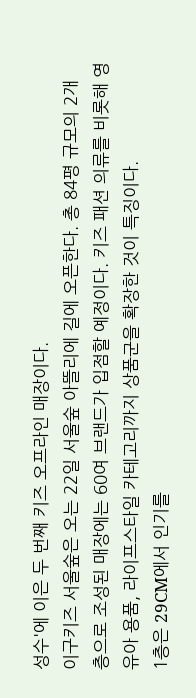성수'에 이은 두 번째 키즈 오프라인 매장이다.
이구키즈 서울숲은 오는 22일 서울숲 아뜰리에 길에 오픈한다. 총 84평 규모의 2개 층으로 조성된 매장에는 60여 브랜드가 입점할 예정이다. 키즈 패션 의류를 비롯해 영유아 용품, 라이프스타일 카테고리까지 상품군을 확장한 것이 특징이다.
1층은 29CM에서 인기를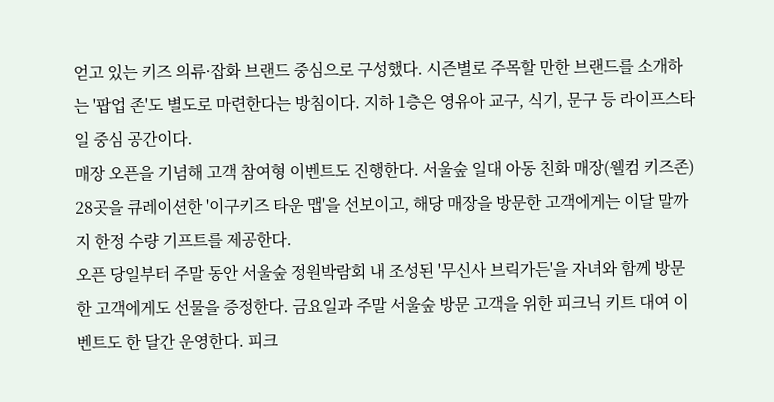얻고 있는 키즈 의류·잡화 브랜드 중심으로 구성했다. 시즌별로 주목할 만한 브랜드를 소개하는 '팝업 존'도 별도로 마련한다는 방침이다. 지하 1층은 영유아 교구, 식기, 문구 등 라이프스타일 중심 공간이다.
매장 오픈을 기념해 고객 참여형 이벤트도 진행한다. 서울숲 일대 아동 친화 매장(웰컴 키즈존) 28곳을 큐레이션한 '이구키즈 타운 맵'을 선보이고, 해당 매장을 방문한 고객에게는 이달 말까지 한정 수량 기프트를 제공한다.
오픈 당일부터 주말 동안 서울숲 정원박람회 내 조성된 '무신사 브릭가든'을 자녀와 함께 방문한 고객에게도 선물을 증정한다. 금요일과 주말 서울숲 방문 고객을 위한 피크닉 키트 대여 이벤트도 한 달간 운영한다. 피크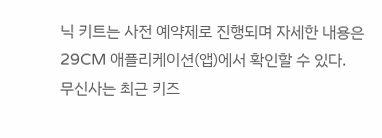닉 키트는 사전 예약제로 진행되며 자세한 내용은 29CM 애플리케이션(앱)에서 확인할 수 있다.
무신사는 최근 키즈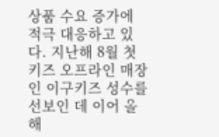상품 수요 증가에 적극 대응하고 있다. 지난해 8월 첫 키즈 오프라인 매장인 이구키즈 성수를 선보인 데 이어 올해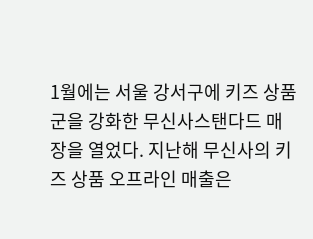1월에는 서울 강서구에 키즈 상품군을 강화한 무신사스탠다드 매장을 열었다. 지난해 무신사의 키즈 상품 오프라인 매출은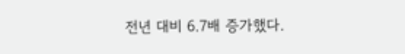전년 대비 6.7배 증가했다.